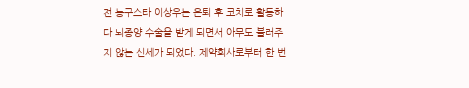전 농구스타 이상우는 은퇴 후 코치로 활동하다 뇌종양 수술을 받게 되면서 아무도 불러주지 않는 신세가 되었다. 제약회사로부터 한 번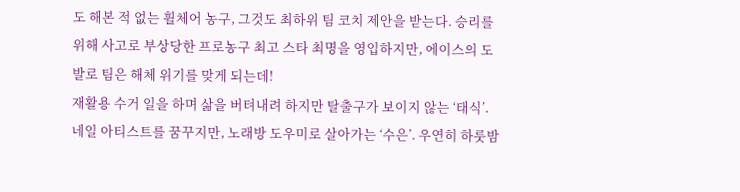도 해본 적 없는 휠체어 농구, 그것도 최하위 팀 코치 제안을 받는다. 승리를 위해 사고로 부상당한 프로농구 최고 스타 최명을 영입하지만, 에이스의 도발로 팀은 해체 위기를 맞게 되는데!
재활용 수거 일을 하며 삶을 버텨내려 하지만 탈출구가 보이지 않는 ‘태식’. 네일 아티스트를 꿈꾸지만, 노래방 도우미로 살아가는 ‘수은’. 우연히 하룻밤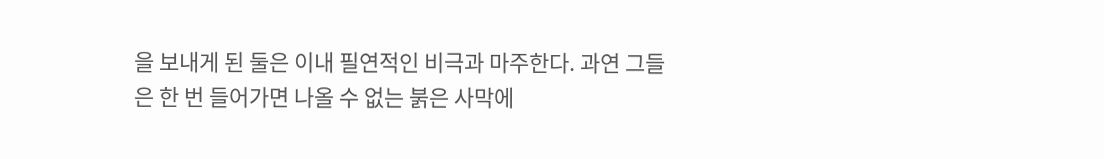을 보내게 된 둘은 이내 필연적인 비극과 마주한다. 과연 그들은 한 번 들어가면 나올 수 없는 붉은 사막에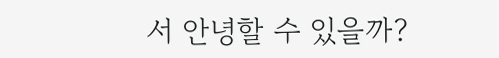서 안녕할 수 있을까?